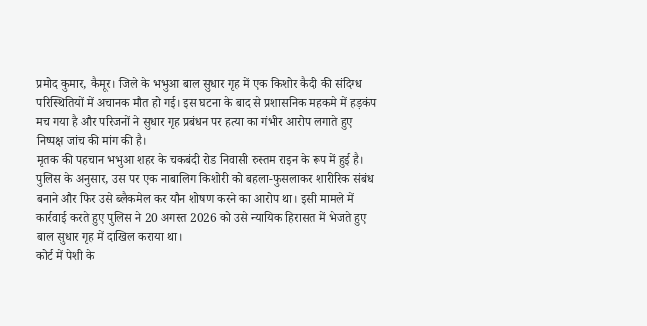प्रमोद कुमार, कैमूर। जिले के भभुआ बाल सुधार गृह में एक किशोर कैदी की संदिग्ध परिस्थितियों में अचानक मौत हो गई। इस घटना के बाद से प्रशासनिक महकमे में हड़कंप मच गया है और परिजनों ने सुधार गृह प्रबंधन पर हत्या का गंभीर आरोप लगाते हुए निष्पक्ष जांच की मांग की है।
मृतक की पहचान भभुआ शहर के चकबंदी रोड निवासी रुस्तम राइन के रूप में हुई है। पुलिस के अनुसार, उस पर एक नाबालिग किशोरी को बहला-फुसलाकर शारीरिक संबंध बनाने और फिर उसे ब्लैकमेल कर यौन शोषण करने का आरोप था। इसी मामले में कार्रवाई करते हुए पुलिस ने 20 अगस्त 2026 को उसे न्यायिक हिरासत में भेजते हुए बाल सुधार गृह में दाखिल कराया था।
कोर्ट में पेशी के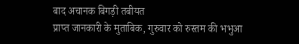बाद अचानक बिगड़ी तबीयत
प्राप्त जानकारी के मुताबिक, गुरुवार को रुस्तम की भभुआ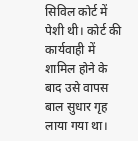सिविल कोर्ट में पेशी थी। कोर्ट की कार्यवाही में शामिल होने के बाद उसे वापस बाल सुधार गृह लाया गया था।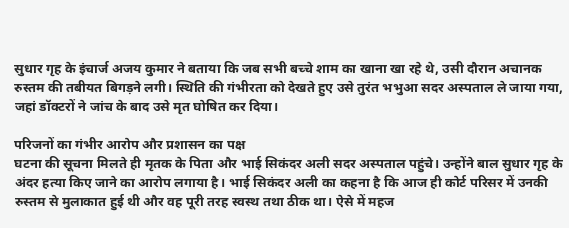सुधार गृह के इंचार्ज अजय कुमार ने बताया कि जब सभी बच्चे शाम का खाना खा रहे थे, उसी दौरान अचानक रुस्तम की तबीयत बिगड़ने लगी। स्थिति की गंभीरता को देखते हुए उसे तुरंत भभुआ सदर अस्पताल ले जाया गया, जहां डॉक्टरों ने जांच के बाद उसे मृत घोषित कर दिया।

परिजनों का गंभीर आरोप और प्रशासन का पक्ष
घटना की सूचना मिलते ही मृतक के पिता और भाई सिकंदर अली सदर अस्पताल पहुंचे। उन्होंने बाल सुधार गृह के अंदर हत्या किए जाने का आरोप लगाया है। भाई सिकंदर अली का कहना है कि आज ही कोर्ट परिसर में उनकी रुस्तम से मुलाकात हुई थी और वह पूरी तरह स्वस्थ तथा ठीक था। ऐसे में महज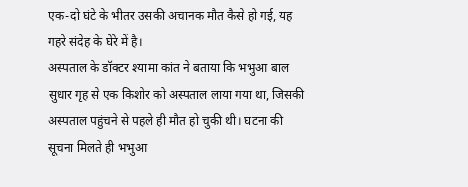एक-दो घंटे के भीतर उसकी अचानक मौत कैसे हो गई, यह गहरे संदेह के घेरे में है।
अस्पताल के डॉक्टर श्यामा कांत ने बताया कि भभुआ बाल सुधार गृह से एक किशोर को अस्पताल लाया गया था, जिसकी अस्पताल पहुंचने से पहले ही मौत हो चुकी थी। घटना की सूचना मिलते ही भभुआ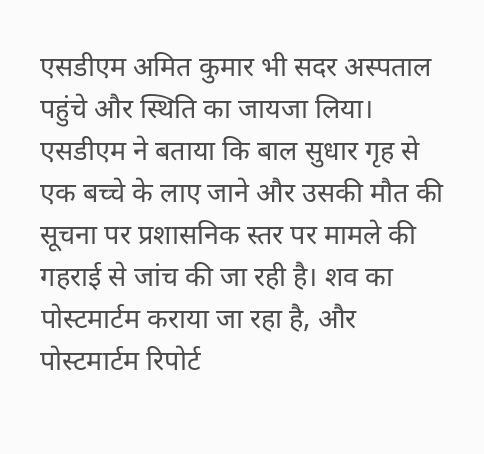एसडीएम अमित कुमार भी सदर अस्पताल पहुंचे और स्थिति का जायजा लिया। एसडीएम ने बताया कि बाल सुधार गृह से एक बच्चे के लाए जाने और उसकी मौत की सूचना पर प्रशासनिक स्तर पर मामले की गहराई से जांच की जा रही है। शव का पोस्टमार्टम कराया जा रहा है, और पोस्टमार्टम रिपोर्ट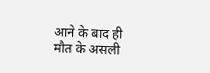आने के बाद ही मौत के असली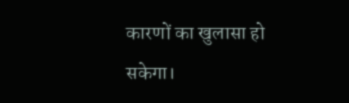कारणों का खुलासा हो सकेगा।